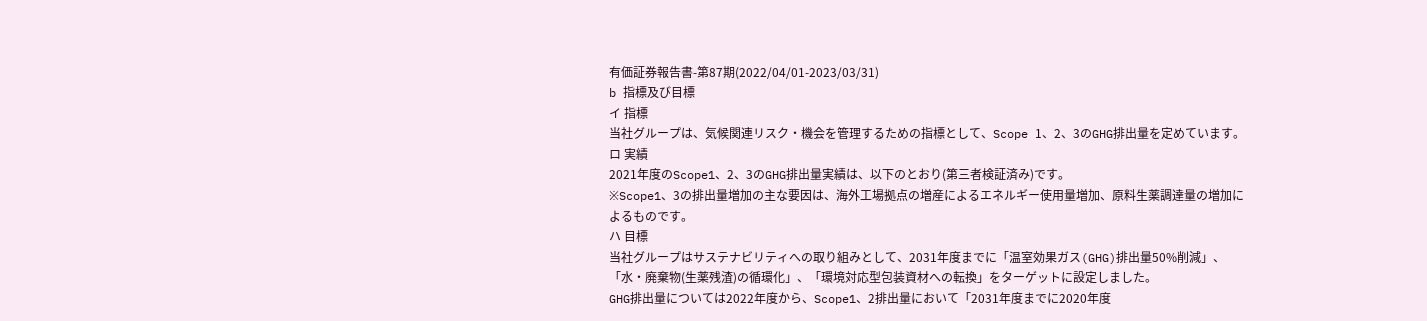有価証券報告書-第87期(2022/04/01-2023/03/31)
b 指標及び目標
イ 指標
当社グループは、気候関連リスク・機会を管理するための指標として、Scope 1、2、3のGHG排出量を定めています。
ロ 実績
2021年度のScope1、2、3のGHG排出量実績は、以下のとおり(第三者検証済み)です。
※Scope1、3の排出量増加の主な要因は、海外工場拠点の増産によるエネルギー使用量増加、原料生薬調達量の増加によるものです。
ハ 目標
当社グループはサステナビリティへの取り組みとして、2031年度までに「温室効果ガス(GHG)排出量50%削減」、「水・廃棄物(生薬残渣)の循環化」、「環境対応型包装資材への転換」をターゲットに設定しました。
GHG排出量については2022年度から、Scope1、2排出量において「2031年度までに2020年度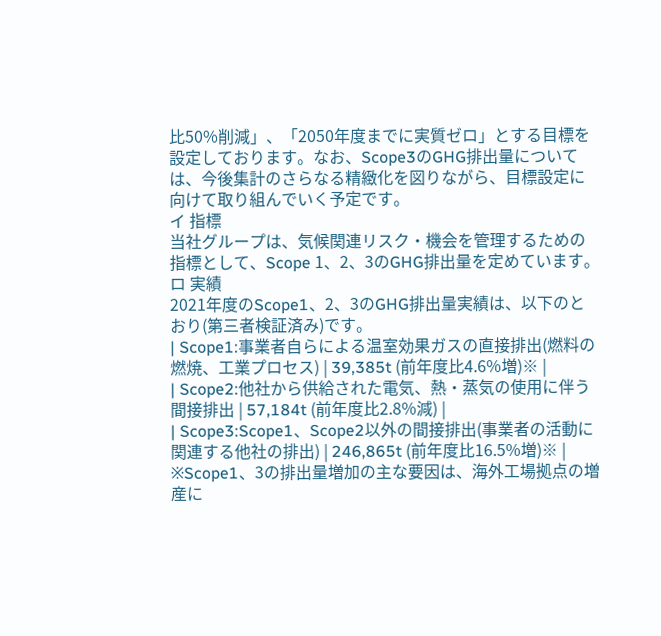比50%削減」、「2050年度までに実質ゼロ」とする目標を設定しております。なお、Scope3のGHG排出量については、今後集計のさらなる精緻化を図りながら、目標設定に向けて取り組んでいく予定です。
イ 指標
当社グループは、気候関連リスク・機会を管理するための指標として、Scope 1、2、3のGHG排出量を定めています。
ロ 実績
2021年度のScope1、2、3のGHG排出量実績は、以下のとおり(第三者検証済み)です。
| Scope1:事業者自らによる温室効果ガスの直接排出(燃料の燃焼、工業プロセス) | 39,385t (前年度比4.6%増)※ |
| Scope2:他社から供給された電気、熱・蒸気の使用に伴う間接排出 | 57,184t (前年度比2.8%減) |
| Scope3:Scope1、Scope2以外の間接排出(事業者の活動に関連する他社の排出) | 246,865t (前年度比16.5%増)※ |
※Scope1、3の排出量増加の主な要因は、海外工場拠点の増産に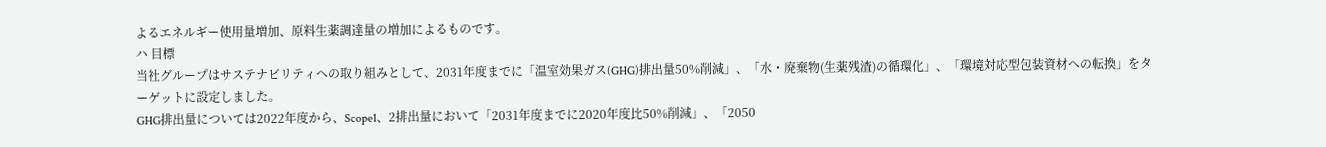よるエネルギー使用量増加、原料生薬調達量の増加によるものです。
ハ 目標
当社グループはサステナビリティへの取り組みとして、2031年度までに「温室効果ガス(GHG)排出量50%削減」、「水・廃棄物(生薬残渣)の循環化」、「環境対応型包装資材への転換」をターゲットに設定しました。
GHG排出量については2022年度から、Scope1、2排出量において「2031年度までに2020年度比50%削減」、「2050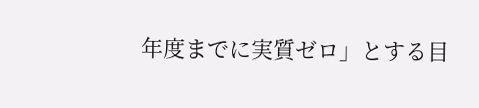年度までに実質ゼロ」とする目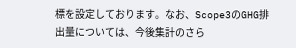標を設定しております。なお、Scope3のGHG排出量については、今後集計のさら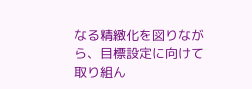なる精緻化を図りながら、目標設定に向けて取り組ん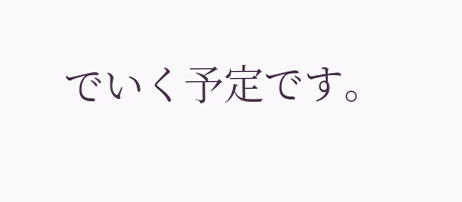でいく予定です。